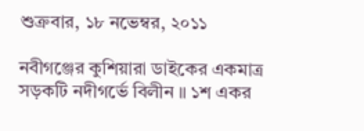শুক্রবার, ১৮ নভেম্বর, ২০১১

নবীগঞ্জের কুশিয়ারা ডাইকের একমাত্র সড়কটি নদীগর্ভে বিলীন ॥ ১শ একর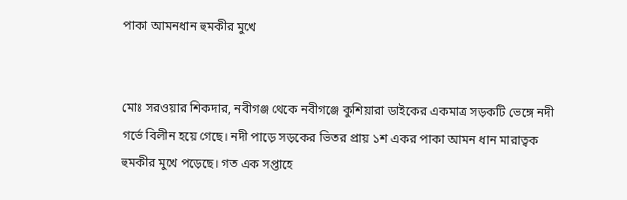পাকা আমনধান হুমকীর মুখে


মোঃ সরওয়ার শিকদার, নবীগঞ্জ থেকে নবীগঞ্জে কুশিয়ারা ডাইকের একমাত্র সড়কটি ভেঙ্গে নদী গর্ভে বিলীন হয়ে গেছে। নদী পাড়ে সড়কের ভিতর প্রায় ১শ একর পাকা আমন ধান মারাত্বক হুমকীর মুখে পড়েছে। গত এক সপ্তাহে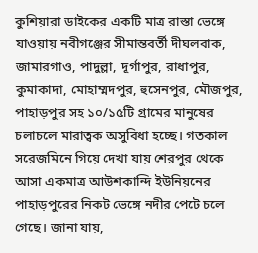কুশিয়ারা ডাইকের একটি মাত্র রাস্তা ভেঙ্গে যাওয়ায় নবীগঞ্জের সীমান্তবর্তী দীঘলবাক, জামারগাও, পাদুল্লা, দূর্গাপুর, রাধাপুর, কুমাকাদা, মোহাম্মদপুর, হুসেনপুর, মৌজপুর, পাহাড়পুর সহ ১০/১৫টি গ্রামের মানুষের চলাচলে মারাত্বক অসুবিধা হচ্ছে। গতকাল সরেজমিনে গিয়ে দেখা যায় শেরপুর থেকে আসা একমাত্র আউশকান্দি ইউনিয়নের পাহাড়পুরের নিকট ভেঙ্গে নদীর পেটে চলে গেছে। জানা যায়,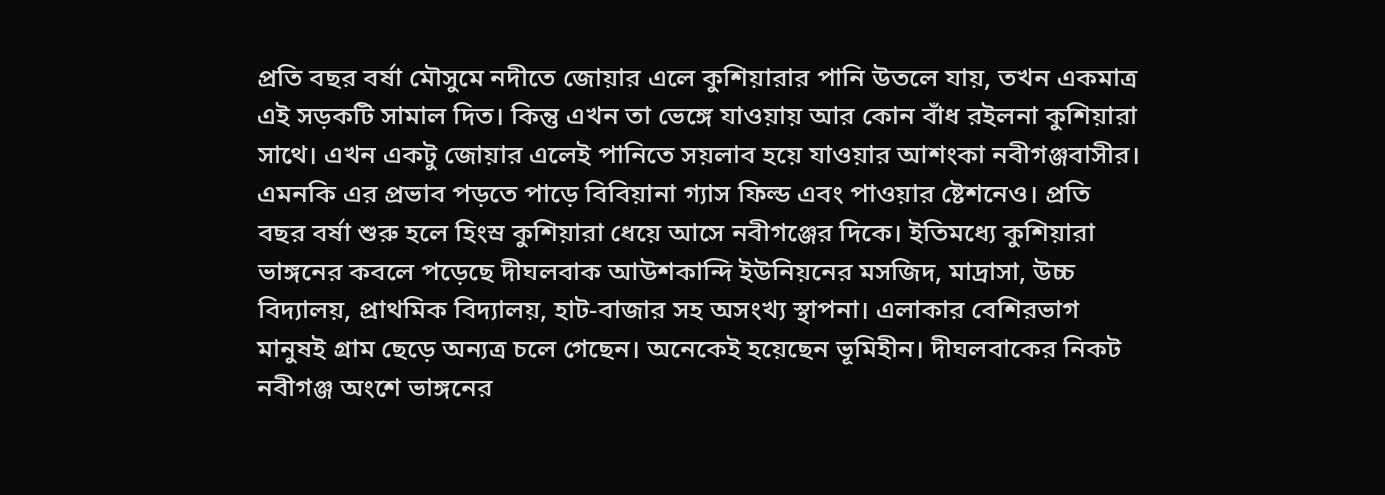প্রতি বছর বর্ষা মৌসুমে নদীতে জোয়ার এলে কুশিয়ারার পানি উতলে যায়, তখন একমাত্র এই সড়কটি সামাল দিত। কিন্তু এখন তা ভেঙ্গে যাওয়ায় আর কোন বাঁধ রইলনা কুশিয়ারা সাথে। এখন একটু জোয়ার এলেই পানিতে সয়লাব হয়ে যাওয়ার আশংকা নবীগঞ্জবাসীর। এমনকি এর প্রভাব পড়তে পাড়ে বিবিয়ানা গ্যাস ফিল্ড এবং পাওয়ার ষ্টেশনেও। প্রতি বছর বর্ষা শুরু হলে হিংস্র কুশিয়ারা ধেয়ে আসে নবীগঞ্জের দিকে। ইতিমধ্যে কুশিয়ারা ভাঙ্গনের কবলে পড়েছে দীঘলবাক আউশকান্দি ইউনিয়নের মসজিদ, মাদ্রাসা, উচ্চ বিদ্যালয়, প্রাথমিক বিদ্যালয়, হাট-বাজার সহ অসংখ্য স্থাপনা। এলাকার বেশিরভাগ মানুষই গ্রাম ছেড়ে অন্যত্র চলে গেছেন। অনেকেই হয়েছেন ভূমিহীন। দীঘলবাকের নিকট নবীগঞ্জ অংশে ভাঙ্গনের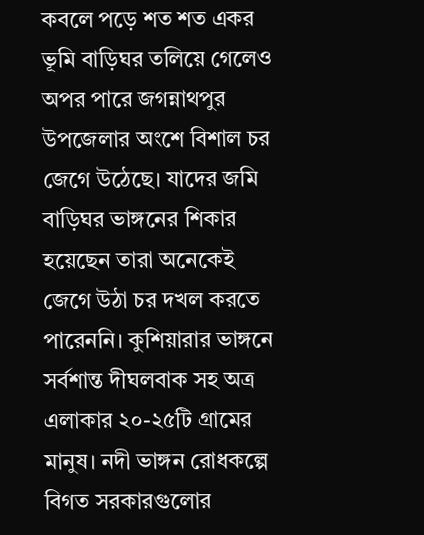কবলে পড়ে শত শত একর ভূমি বাড়িঘর তলিয়ে গেলেও অপর পারে জগন্নাথপুর উপজেলার অংশে বিশাল চর জেগে উঠেছে। যাদের জমি বাড়িঘর ভাঙ্গনের শিকার হয়েছেন তারা অনেকেই জেগে উঠা চর দখল করতে পারেননি। কুশিয়ারার ভাঙ্গনে সর্বশান্ত দীঘলবাক সহ অত্র এলাকার ২০-২৫টি গ্রামের মানুষ। নদী ভাঙ্গন রোধকল্পে বিগত সরকারগুলোর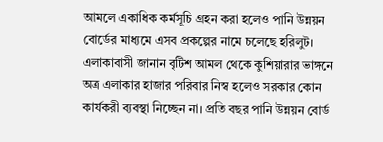আমলে একাধিক কর্মসূচি গ্রহন করা হলেও পানি উন্নয়ন বোর্ডের মাধ্যমে এসব প্রকল্পের নামে চলেছে হরিলুট। এলাকাবাসী জানান বৃটিশ আমল থেকে কুশিয়ারার ভাঙ্গনে অত্র এলাকার হাজার পরিবার নিস্ব হলেও সরকার কোন কার্যকরী ব্যবস্থা নিচ্ছেন না। প্রতি বছর পানি উন্নয়ন বোর্ড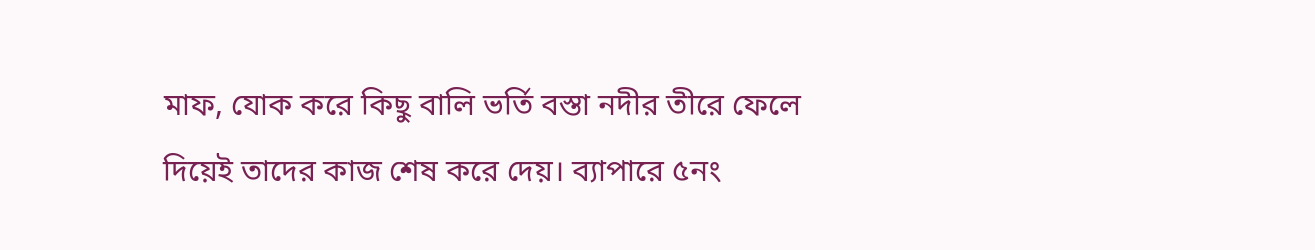মাফ, যোক করে কিছু বালি ভর্তি বস্তা নদীর তীরে ফেলে দিয়েই তাদের কাজ শেষ করে দেয়। ব্যাপারে ৫নং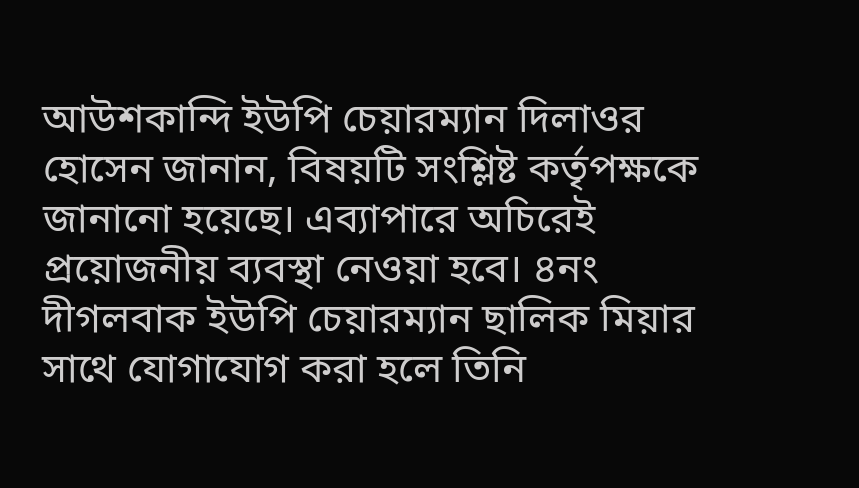আউশকান্দি ইউপি চেয়ারম্যান দিলাওর হোসেন জানান, বিষয়টি সংশ্লিষ্ট কর্তৃপক্ষকে জানানো হয়েছে। এব্যাপারে অচিরেই প্রয়োজনীয় ব্যবস্থা নেওয়া হবে। ৪নং দীগলবাক ইউপি চেয়ারম্যান ছালিক মিয়ার সাথে যোগাযোগ করা হলে তিনি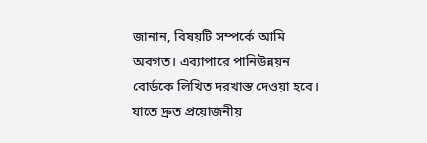জানান, বিষয়টি সম্পর্কে আমি অবগত। এব্যাপারে পানিউন্নয়ন বোর্ডকে লিখিত দরখাস্ত দেওয়া হবে। যাতে দ্রুত প্রয়োজনীয়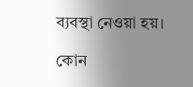ব্যবস্থা নেওয়া হয়।

কোন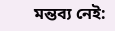মন্তব্য নেই: